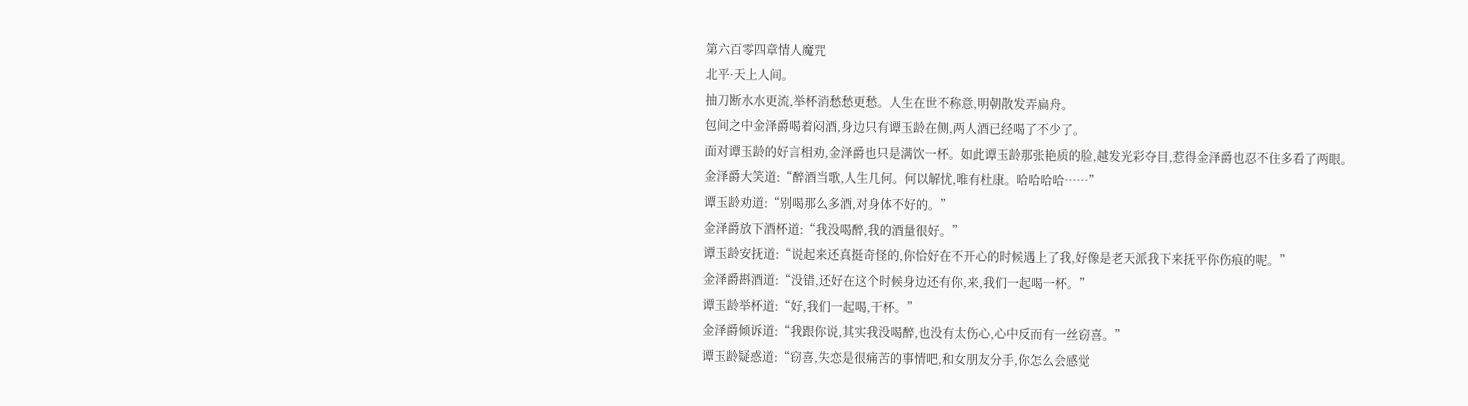第六百零四章情人魔咒
北平·天上人间。
抽刀断水水更流,举杯消愁愁更愁。人生在世不称意,明朝散发弄扁舟。
包间之中金泽爵喝着闷酒,身边只有谭玉龄在侧,两人酒已经喝了不少了。
面对谭玉龄的好言相劝,金泽爵也只是满饮一杯。如此谭玉龄那张艳质的脸,越发光彩夺目,惹得金泽爵也忍不住多看了两眼。
金泽爵大笑道:“醉酒当歌,人生几何。何以解忧,唯有杜康。哈哈哈哈……”
谭玉龄劝道:“别喝那么多酒,对身体不好的。”
金泽爵放下酒杯道:“我没喝醉,我的酒量很好。”
谭玉龄安抚道:“说起来还真挺奇怪的,你恰好在不开心的时候遇上了我,好像是老天派我下来抚平你伤痕的呢。”
金泽爵斟酒道:“没错,还好在这个时候身边还有你,来,我们一起喝一杯。”
谭玉龄举杯道:“好,我们一起喝,干杯。”
金泽爵倾诉道:“我跟你说,其实我没喝醉,也没有太伤心,心中反而有一丝窃喜。”
谭玉龄疑惑道:“窃喜,失恋是很痛苦的事情吧,和女朋友分手,你怎么会感觉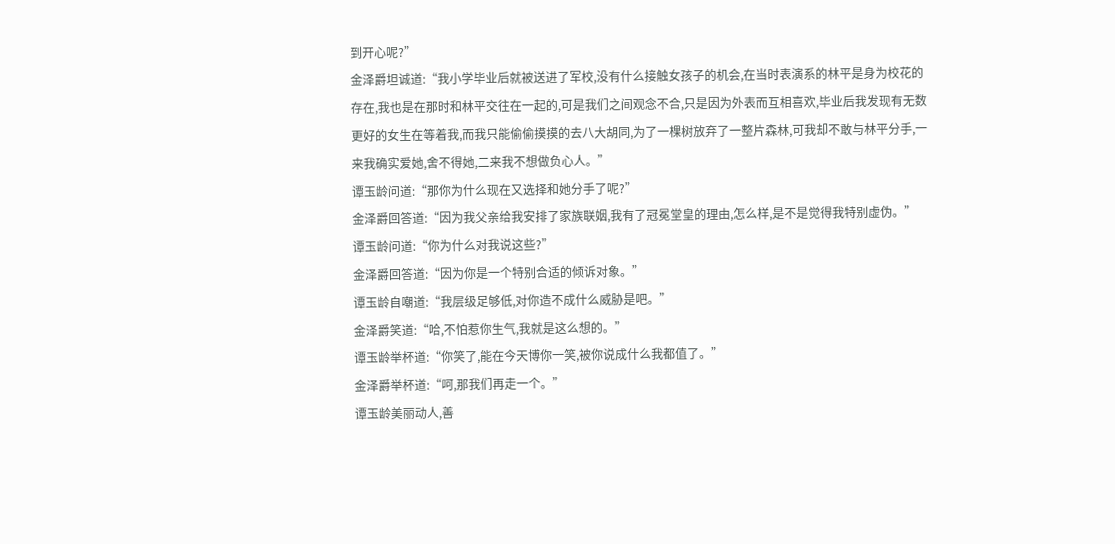到开心呢?”
金泽爵坦诚道:“我小学毕业后就被送进了军校,没有什么接触女孩子的机会,在当时表演系的林平是身为校花的存在,我也是在那时和林平交往在一起的,可是我们之间观念不合,只是因为外表而互相喜欢,毕业后我发现有无数更好的女生在等着我,而我只能偷偷摸摸的去八大胡同,为了一棵树放弃了一整片森林,可我却不敢与林平分手,一来我确实爱她,舍不得她,二来我不想做负心人。”
谭玉龄问道:“那你为什么现在又选择和她分手了呢?”
金泽爵回答道:“因为我父亲给我安排了家族联姻,我有了冠冕堂皇的理由,怎么样,是不是觉得我特别虚伪。”
谭玉龄问道:“你为什么对我说这些?”
金泽爵回答道:“因为你是一个特别合适的倾诉对象。”
谭玉龄自嘲道:“我层级足够低,对你造不成什么威胁是吧。”
金泽爵笑道:“哈,不怕惹你生气,我就是这么想的。”
谭玉龄举杯道:“你笑了,能在今天博你一笑,被你说成什么我都值了。”
金泽爵举杯道:“呵,那我们再走一个。”
谭玉龄美丽动人,善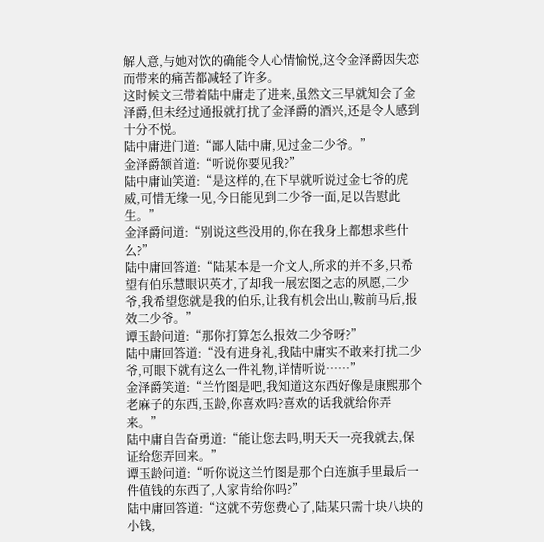解人意,与她对饮的确能令人心情愉悦,这令金泽爵因失恋而带来的痛苦都减轻了许多。
这时候文三带着陆中庸走了进来,虽然文三早就知会了金泽爵,但未经过通报就打扰了金泽爵的酒兴,还是令人感到十分不悦。
陆中庸进门道:“鄙人陆中庸,见过金二少爷。”
金泽爵颔首道:“听说你要见我?”
陆中庸讪笑道:“是这样的,在下早就听说过金七爷的虎威,可惜无缘一见,今日能见到二少爷一面,足以告慰此生。”
金泽爵问道:“别说这些没用的,你在我身上都想求些什么?”
陆中庸回答道:“陆某本是一介文人,所求的并不多,只希望有伯乐慧眼识英才,了却我一展宏图之志的夙愿,二少爷,我希望您就是我的伯乐,让我有机会出山,鞍前马后,报效二少爷。”
谭玉龄问道:“那你打算怎么报效二少爷呀?”
陆中庸回答道:“没有进身礼,我陆中庸实不敢来打扰二少爷,可眼下就有这么一件礼物,详情听说……”
金泽爵笑道:“兰竹图是吧,我知道这东西好像是康熙那个老麻子的东西,玉龄,你喜欢吗?喜欢的话我就给你弄来。”
陆中庸自告奋勇道:“能让您去吗,明天天一亮我就去,保证给您弄回来。”
谭玉龄问道:“听你说这兰竹图是那个白连旗手里最后一件值钱的东西了,人家肯给你吗?”
陆中庸回答道:“这就不劳您费心了,陆某只需十块八块的小钱,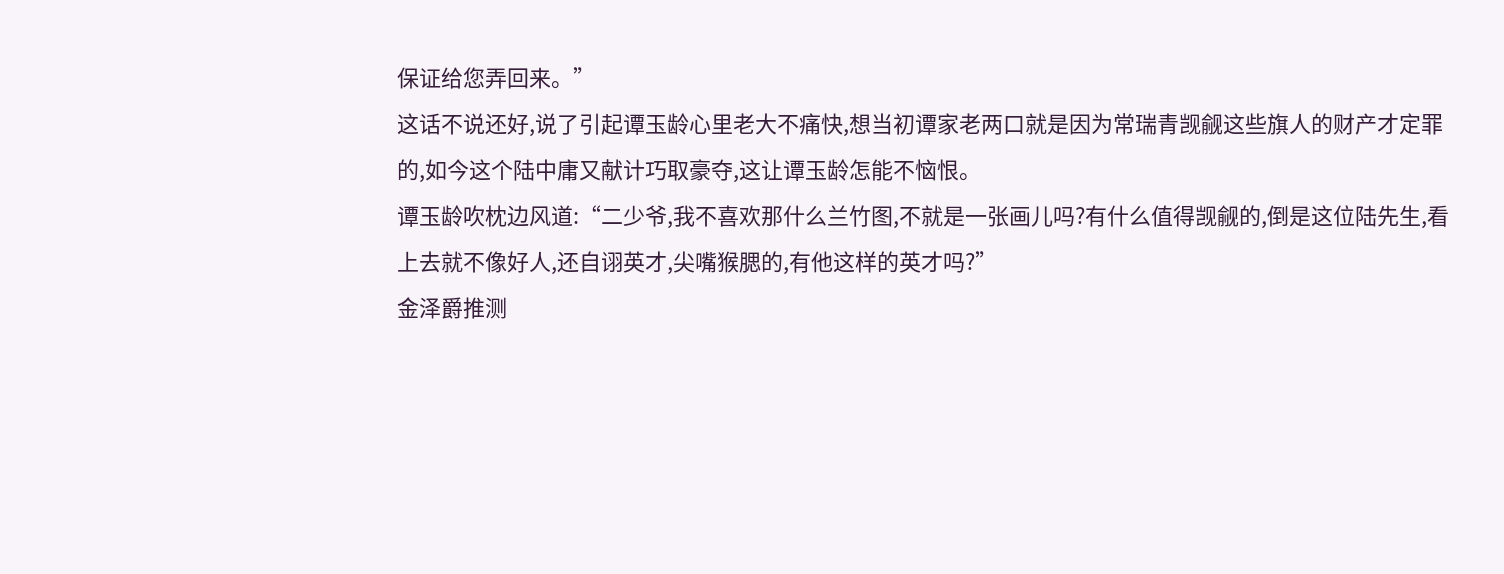保证给您弄回来。”
这话不说还好,说了引起谭玉龄心里老大不痛快,想当初谭家老两口就是因为常瑞青觊觎这些旗人的财产才定罪的,如今这个陆中庸又献计巧取豪夺,这让谭玉龄怎能不恼恨。
谭玉龄吹枕边风道:“二少爷,我不喜欢那什么兰竹图,不就是一张画儿吗?有什么值得觊觎的,倒是这位陆先生,看上去就不像好人,还自诩英才,尖嘴猴腮的,有他这样的英才吗?”
金泽爵推测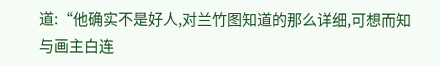道:“他确实不是好人,对兰竹图知道的那么详细,可想而知与画主白连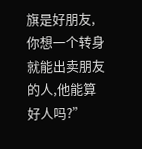旗是好朋友,你想一个转身就能出卖朋友的人,他能算好人吗?”